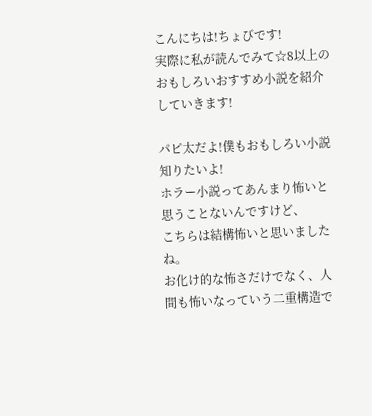こんにちは!ちょびです!
実際に私が読んでみて☆8以上のおもしろいおすすめ小説を紹介していきます!

パピ太だよ!僕もおもしろい小説知りたいよ!
ホラー小説ってあんまり怖いと思うことないんですけど、
こちらは結構怖いと思いましたね。
お化け的な怖さだけでなく、人間も怖いなっていう二重構造で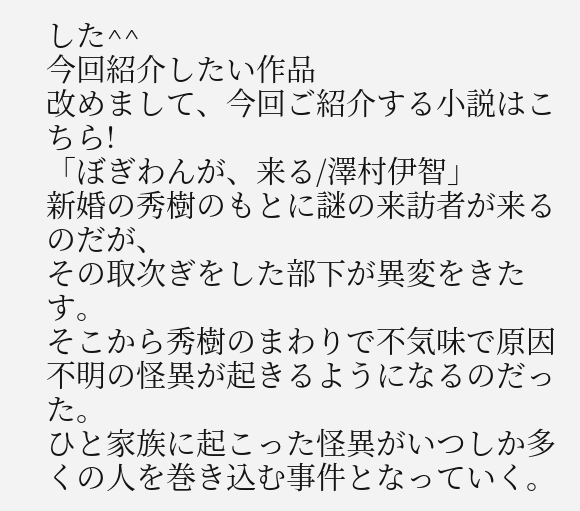した^^
今回紹介したい作品
改めまして、今回ご紹介する小説はこちら!
「ぼぎわんが、来る/澤村伊智」
新婚の秀樹のもとに謎の来訪者が来るのだが、
その取次ぎをした部下が異変をきたす。
そこから秀樹のまわりで不気味で原因不明の怪異が起きるようになるのだった。
ひと家族に起こった怪異がいつしか多くの人を巻き込む事件となっていく。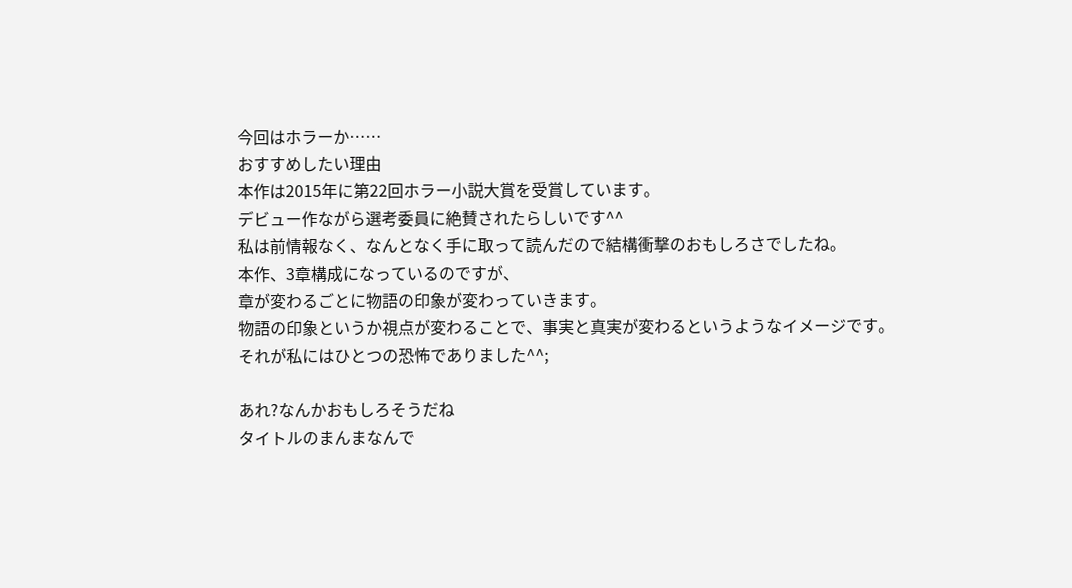今回はホラーか……
おすすめしたい理由
本作は2015年に第22回ホラー小説大賞を受賞しています。
デビュー作ながら選考委員に絶賛されたらしいです^^
私は前情報なく、なんとなく手に取って読んだので結構衝撃のおもしろさでしたね。
本作、3章構成になっているのですが、
章が変わるごとに物語の印象が変わっていきます。
物語の印象というか視点が変わることで、事実と真実が変わるというようなイメージです。
それが私にはひとつの恐怖でありました^^;

あれ?なんかおもしろそうだね
タイトルのまんまなんで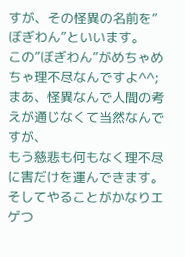すが、その怪異の名前を”ぼぎわん”といいます。
この”ぼぎわん”がめちゃめちゃ理不尽なんですよ^^;
まあ、怪異なんで人間の考えが通じなくて当然なんですが、
もう慈悲も何もなく理不尽に害だけを運んできます。
そしてやることがかなりエゲつ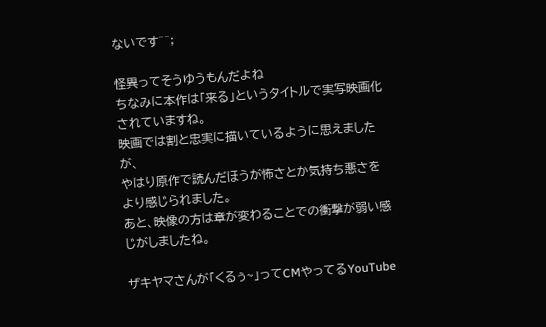ないです^^;

怪異ってそうゆうもんだよね
ちなみに本作は「来る」というタイトルで実写映画化されていますね。
映画では割と忠実に描いているように思えましたが、
やはり原作で読んだほうが怖さとか気持ち悪さをより感じられました。
あと、映像の方は章が変わることでの衝撃が弱い感じがしましたね。

ザキヤマさんが「くるぅ~」ってCMやってるYouTube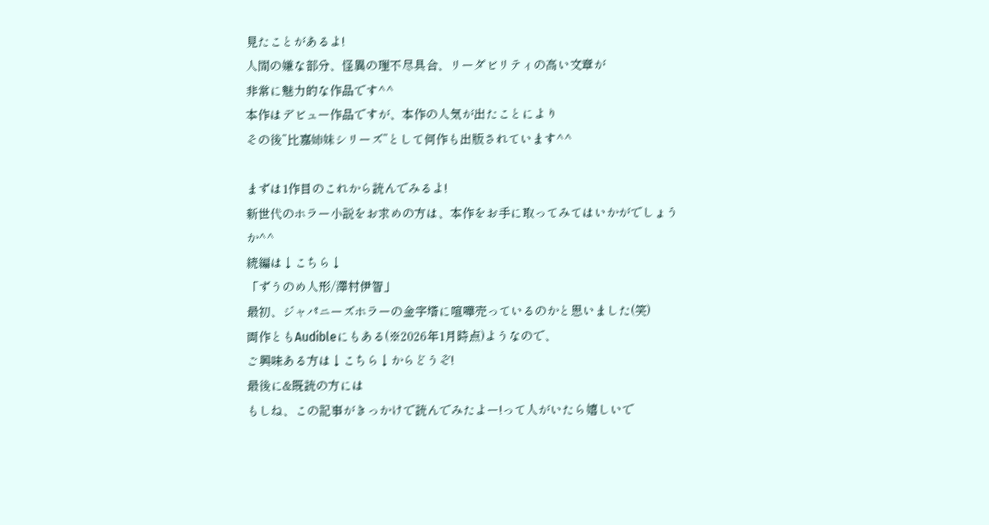見たことがあるよ!
人間の嫌な部分、怪異の理不尽具合、リーダビリティの高い文章が
非常に魅力的な作品です^^
本作はデビュー作品ですが、本作の人気が出たことにより
その後”比嘉姉妹シリーズ”として何作も出版されています^^

まずは1作目のこれから読んでみるよ!
新世代のホラー小説をお求めの方は、本作をお手に取ってみてはいかがでしょうか^^
続編は↓こちら↓
「ずうのめ人形/澤村伊智」
最初、ジャパニーズホラーの金字塔に喧嘩売っているのかと思いました(笑)
両作ともAudibleにもある(※2026年1月時点)ようなので、
ご興味ある方は↓こちら↓からどうぞ!
最後に&既読の方には
もしね、この記事がきっかけで読んでみたよー!って人がいたら嬉しいで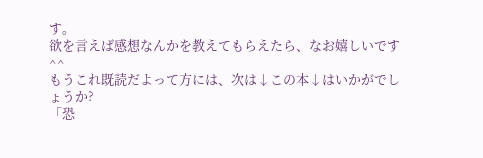す。
欲を言えば感想なんかを教えてもらえたら、なお嬉しいです^^
もうこれ既読だよって方には、次は↓この本↓はいかがでしょうか?
「恐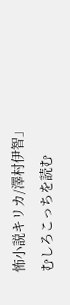怖小説キリカ/澤村伊智」
むしろこっちを読む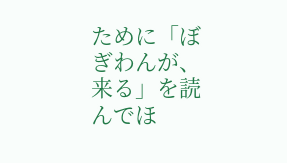ために「ぼぎわんが、来る」を読んでほ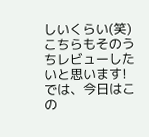しいくらい(笑)
こちらもそのうちレビューしたいと思います!
では、今日はこの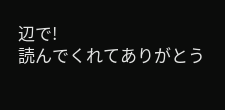辺で!
読んでくれてありがとう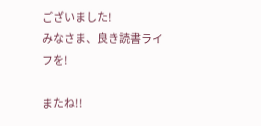ございました!
みなさま、良き読書ライフを!

またね!!